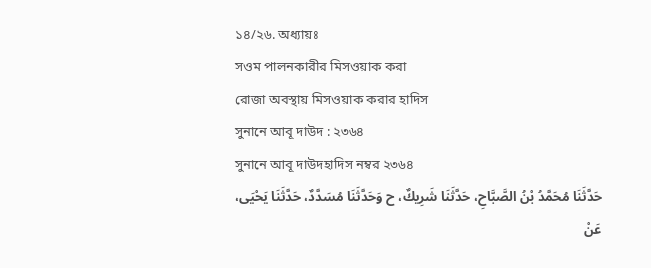১৪/২৬. অধ্যায়ঃ
সওম পালনকারীর মিসওয়াক করা
রোজা অবস্থায় মিসওয়াক করার হাদিস
সুনানে আবূ দাউদ : ২৩৬৪
সুনানে আবূ দাউদহাদিস নম্বর ২৩৬৪
حَدَّثَنَا مُحَمَّدُ بْنُ الصَّبَّاحِ، حَدَّثَنَا شَرِيكٌ، ح وَحَدَّثَنَا مُسَدَّدٌ، حَدَّثَنَا يَحْيَى، عَنْ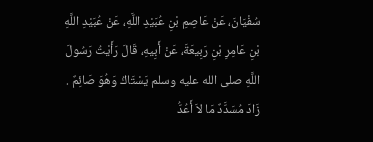سُفْيَانَ، عَنْ عَاصِمِ بْنِ عُبَيْدِ اللَّهِ، عَنْ عُبَيْدِ اللَّهِ بْنِ عَامِرِ بْنِ رَبِيعَةَ، عَنْ أَبِيهِ، قَالَ رَأَيْتُ رَسُولَ اللَّهِ صلى الله عليه وسلم يَسْتَاكُ وَهُوَ صَائِمٌ . زَادَ مُسَدَّدٌ مَا لاَ أَعُدُّ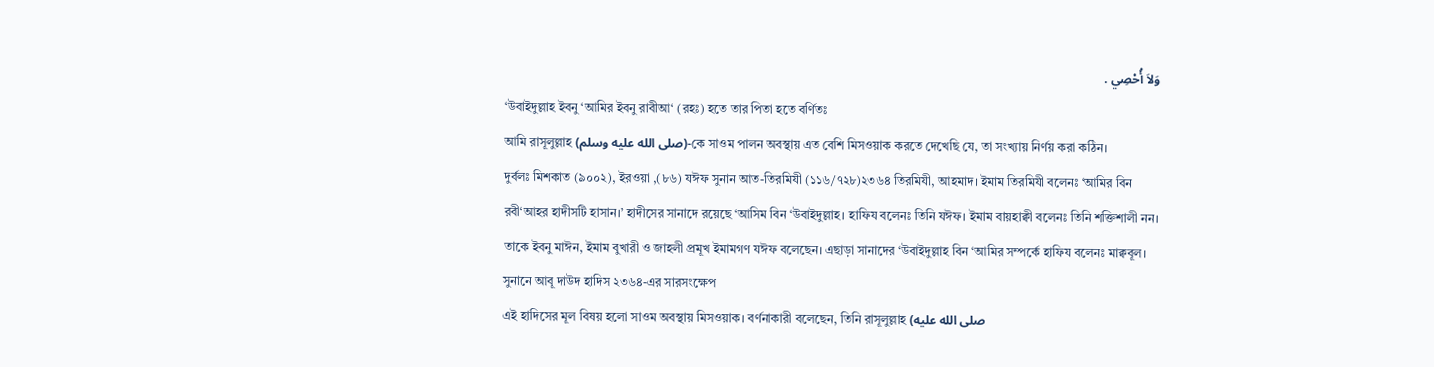وَلاَ أُحْصِي .
‘উবাইদুল্লাহ ইবনু ‘আমির ইবনু রাবীআ‘ (রহঃ) হতে তার পিতা হতে বর্ণিতঃ
আমি রাসূলুল্লাহ (صلى الله عليه وسلم)-কে সাওম পালন অবস্থায় এত বেশি মিসওয়াক করতে দেখেছি যে, তা সংখ্যায় নির্ণয় করা কঠিন।
দুর্বলঃ মিশকাত (৯০০২), ইরওয়া ,(৮৬) যঈফ সুনান আত-তিরমিযী (১১৬/৭২৮)২৩৬৪ তিরমিযী, আহমাদ। ইমাম তিরমিযী বলেনঃ ‘আমির বিন রবী‘আহর হাদীসটি হাসান।’ হাদীসের সানাদে রয়েছে ‘আসিম বিন ‘উবাইদুল্লাহ। হাফিয বলেনঃ তিনি যঈফ। ইমাম বায়হাক্বী বলেনঃ তিনি শক্তিশালী নন। তাকে ইবনু মাঈন, ইমাম বুখারী ও জাহলী প্রমূখ ইমামগণ যঈফ বলেছেন। এছাড়া সানাদের ‘উবাইদুল্লাহ বিন ‘আমির সম্পর্কে হাফিয বলেনঃ মাক্ববূল।
সুনানে আবূ দাউদ হাদিস ২৩৬৪-এর সারসংক্ষেপ
এই হাদিসের মূল বিষয় হলো সাওম অবস্থায় মিসওয়াক। বর্ণনাকারী বলেছেন, তিনি রাসূলুল্লাহ (صلى الله عليه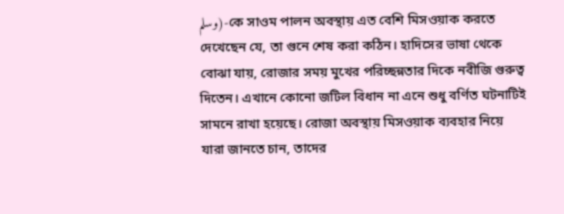وسلم)-কে সাওম পালন অবস্থায় এত বেশি মিসওয়াক করতে দেখেছেন যে, তা গুনে শেষ করা কঠিন। হাদিসের ভাষা থেকে বোঝা যায়, রোজার সময় মুখের পরিচ্ছন্নতার দিকে নবীজি গুরুত্ব দিতেন। এখানে কোনো জটিল বিধান না এনে শুধু বর্ণিত ঘটনাটিই সামনে রাখা হয়েছে। রোজা অবস্থায় মিসওয়াক ব্যবহার নিয়ে যারা জানতে চান, তাদের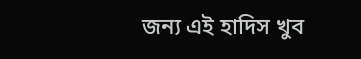জন্য এই হাদিস খুব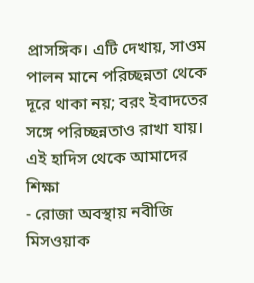প্রাসঙ্গিক। এটি দেখায়, সাওম পালন মানে পরিচ্ছন্নতা থেকে দূরে থাকা নয়; বরং ইবাদতের সঙ্গে পরিচ্ছন্নতাও রাখা যায়।
এই হাদিস থেকে আমাদের শিক্ষা
- রোজা অবস্থায় নবীজি মিসওয়াক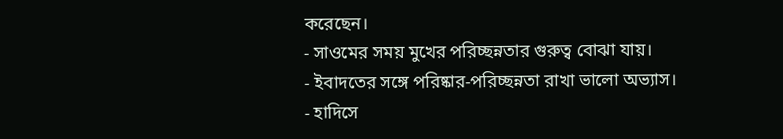করেছেন।
- সাওমের সময় মুখের পরিচ্ছন্নতার গুরুত্ব বোঝা যায়।
- ইবাদতের সঙ্গে পরিষ্কার-পরিচ্ছন্নতা রাখা ভালো অভ্যাস।
- হাদিসে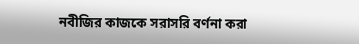নবীজির কাজকে সরাসরি বর্ণনা করা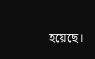হয়েছে।